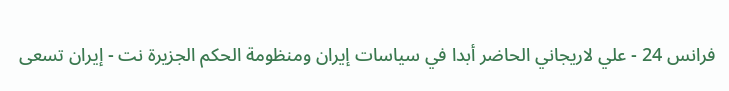فرانس 24 - علي لاريجاني الحاضر أبدا في سياسات إيران ومنظومة الحكم الجزيرة نت - إيران تسعى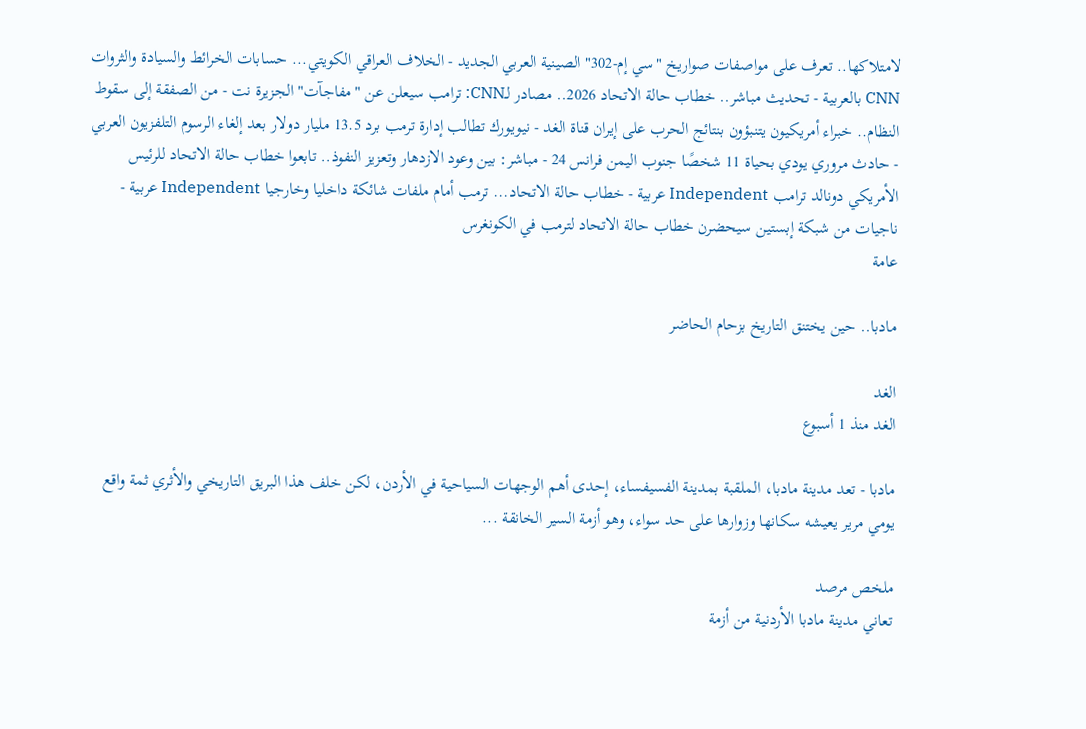لامتلاكها.. تعرف على مواصفات صواريخ "سي إم-302" الصينية العربي الجديد - الخلاف العراقي الكويتي... حسابات الخرائط والسيادة والثروات CNN بالعربية - تحديث مباشر.. خطاب حالة الاتحاد 2026.. مصادر لـCNN: ترامب سيعلن عن "مفاجآت" الجزيرة نت - من الصفقة إلى سقوط النظام.. خبراء أمريكيون يتنبؤون بنتائج الحرب على إيران قناة الغد - نيويورك تطالب إدارة ترمب برد 13.5 مليار دولار بعد إلغاء الرسوم التلفزيون العربي - حادث مروري يودي بحياة 11 شخصًا جنوب اليمن فرانس 24 - مباشر: بين وعود الازدهار وتعزيز النفوذ.. تابعوا خطاب حالة الاتحاد للرئيس الأمريكي دونالد ترامب Independent عربية - خطاب حالة الاتحاد... ترمب أمام ملفات شائكة داخليا وخارجيا Independent عربية - ناجيات من شبكة إبستين سيحضرن خطاب حالة الاتحاد لترمب في الكونغرس
عامة

مادبا.. حين يختنق التاريخ بزحام الحاضر

الغد
الغد منذ 1 أسبوع

مادبا - تعد مدينة مادبا، الملقبة بمدينة الفسيفساء، إحدى أهم الوجهات السياحية في الأردن، لكن خلف هذا البريق التاريخي والأثري ثمة واقع يومي مرير يعيشه سكانها وزوارها على حد سواء، وهو أزمة السير الخانقة ...

ملخص مرصد
تعاني مدينة مادبا الأردنية من أزمة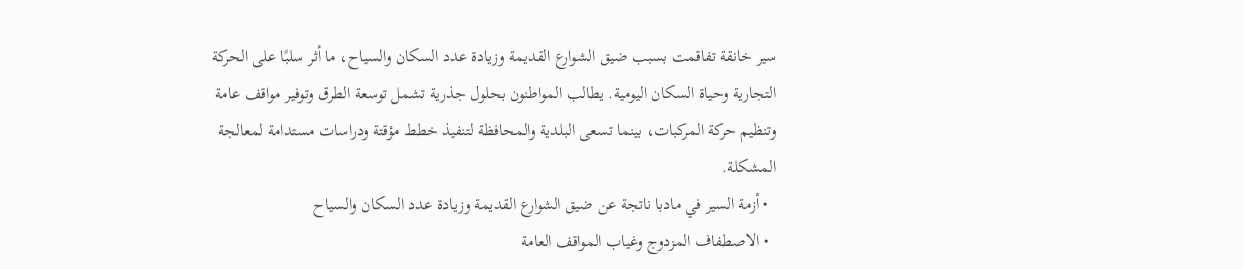سير خانقة تفاقمت بسبب ضيق الشوارع القديمة وزيادة عدد السكان والسياح، ما أثر سلبًا على الحركة التجارية وحياة السكان اليومية. يطالب المواطنون بحلول جذرية تشمل توسعة الطرق وتوفير مواقف عامة وتنظيم حركة المركبات، بينما تسعى البلدية والمحافظة لتنفيذ خطط مؤقتة ودراسات مستدامة لمعالجة المشكلة.
  • أزمة السير في مادبا ناتجة عن ضيق الشوارع القديمة وزيادة عدد السكان والسياح
  • الاصطفاف المزدوج وغياب المواقف العامة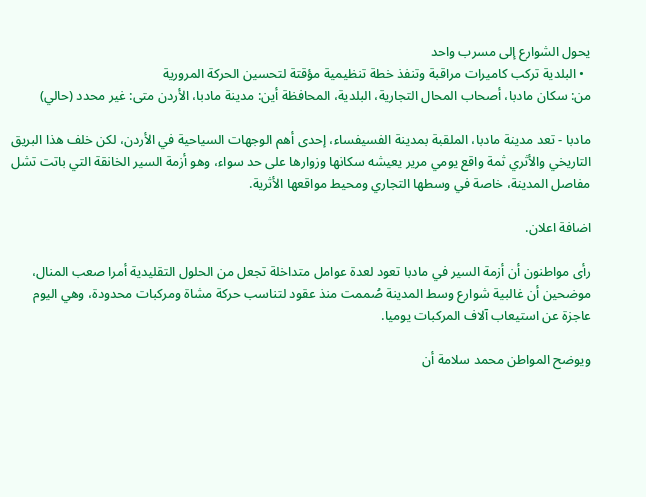يحول الشوارع إلى مسرب واحد
  • البلدية تركب كاميرات مراقبة وتنفذ خطة تنظيمية مؤقتة لتحسين الحركة المرورية
من: سكان مادبا، أصحاب المحال التجارية، البلدية، المحافظة أين: مدينة مادبا، الأردن متى: غير محدد (حالي)

مادبا - تعد مدينة مادبا، الملقبة بمدينة الفسيفساء، إحدى أهم الوجهات السياحية في الأردن، لكن خلف هذا البريق التاريخي والأثري ثمة واقع يومي مرير يعيشه سكانها وزوارها على حد سواء، وهو أزمة السير الخانقة التي باتت تشل مفاصل المدينة، خاصة في وسطها التجاري ومحيط مواقعها الأثرية.

اضافة اعلان.

رأى مواطنون أن أزمة السير في مادبا تعود لعدة عوامل متداخلة تجعل من الحلول التقليدية أمرا صعب المنال، موضحين أن غالبية شوارع وسط المدينة صُممت منذ عقود لتناسب حركة مشاة ومركبات محدودة، وهي اليوم عاجزة عن استيعاب آلاف المركبات يوميا.

ويوضح المواطن محمد سلامة أن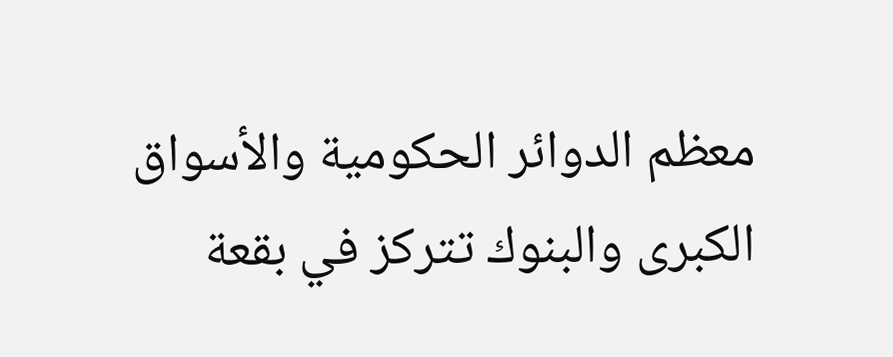معظم الدوائر الحكومية والأسواق الكبرى والبنوك تتركز في بقعة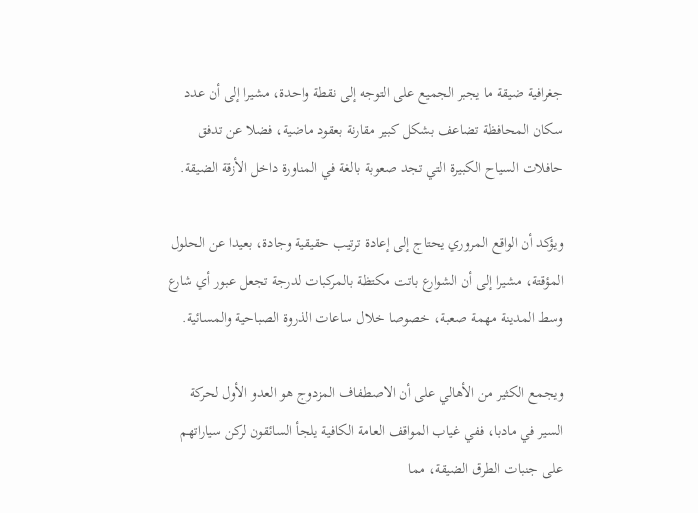جغرافية ضيقة ما يجبر الجميع على التوجه إلى نقطة واحدة، مشيرا إلى أن عدد سكان المحافظة تضاعف بشكل كبير مقارنة بعقود ماضية، فضلا عن تدفق حافلات السياح الكبيرة التي تجد صعوبة بالغة في المناورة داخل الأزقة الضيقة.

ويؤكد أن الواقع المروري يحتاج إلى إعادة ترتيب حقيقية وجادة، بعيدا عن الحلول المؤقتة، مشيرا إلى أن الشوارع باتت مكتظة بالمركبات لدرجة تجعل عبور أي شارع وسط المدينة مهمة صعبة، خصوصا خلال ساعات الذروة الصباحية والمسائية.

ويجمع الكثير من الأهالي على أن الاصطفاف المزدوج هو العدو الأول لحركة السير في مادبا، ففي غياب المواقف العامة الكافية يلجأ السائقون لركن سياراتهم على جنبات الطرق الضيقة، مما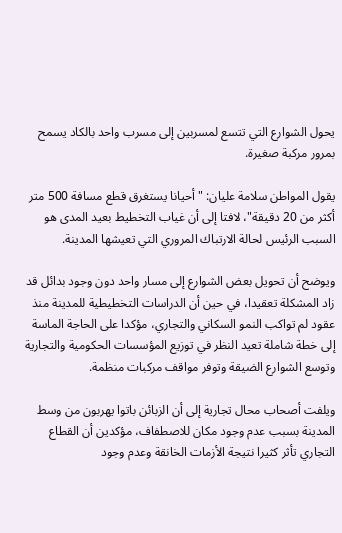يحول الشوارع التي تتسع لمسربين إلى مسرب واحد بالكاد يسمح بمرور مركبة صغيرة.

يقول المواطن سلامة عليان: " أحيانا يستغرق قطع مسافة 500 متر أكثر من 20 دقيقة"، لافتا إلى أن غياب التخطيط بعيد المدى هو السبب الرئيس لحالة الارتباك المروري التي تعيشها المدينة.

ويوضح أن تحويل بعض الشوارع إلى مسار واحد دون وجود بدائل قد زاد المشكلة تعقيدا، في حين أن الدراسات التخطيطية للمدينة منذ عقود لم تواكب النمو السكاني والتجاري، مؤكدا على الحاجة الماسة إلى خطة شاملة تعيد النظر في توزيع المؤسسات الحكومية والتجارية وتوسع الشوارع الضيقة وتوفر مواقف مركبات منظمة.

ويلفت أصحاب محال تجارية إلى أن الزبائن باتوا يهربون من وسط المدينة بسبب عدم وجود مكان للاصطفاف، مؤكدين أن القطاع التجاري تأثر كثيرا نتيجة الأزمات الخانقة وعدم وجود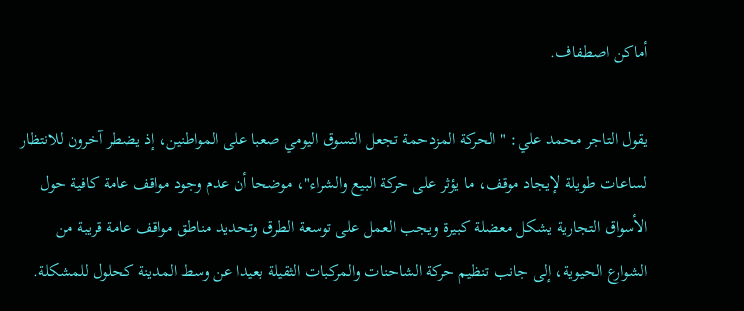أماكن اصطفاف.

يقول التاجر محمد علي: " الحركة المزدحمة تجعل التسوق اليومي صعبا على المواطنين، إذ يضطر آخرون للانتظار لساعات طويلة لإيجاد موقف، ما يؤثر على حركة البيع والشراء"، موضحا أن عدم وجود مواقف عامة كافية حول الأسواق التجارية يشكل معضلة كبيرة ويجب العمل على توسعة الطرق وتحديد مناطق مواقف عامة قريبة من الشوارع الحيوية، إلى جانب تنظيم حركة الشاحنات والمركبات الثقيلة بعيدا عن وسط المدينة كحلول للمشكلة.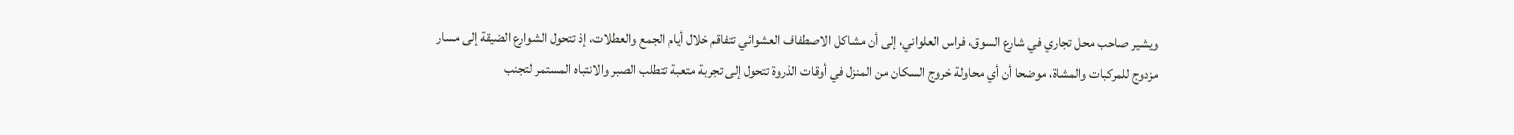ويشير صاحب محل تجاري في شارع السوق، فراس العلواني، إلى أن مشاكل الاصطفاف العشوائي تتفاقم خلال أيام الجمع والعطلات، إذ تتحول الشوارع الضيقة إلى مسار مزدوج للمركبات والمشاة، موضحا أن أي محاولة خروج السكان من المنزل في أوقات الذروة تتحول إلى تجربة متعبة تتطلب الصبر والانتباه المستمر لتجنب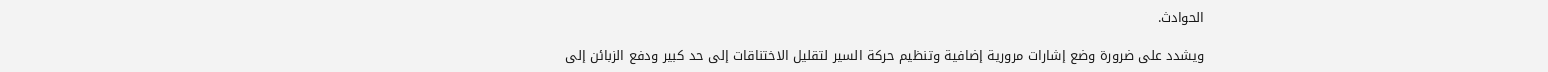الحوادث.

ويشدد على ضرورة وضع إشارات مرورية إضافية وتنظيم حركة السير لتقليل الاختناقات إلى حد كبير ودفع الزبائن إلى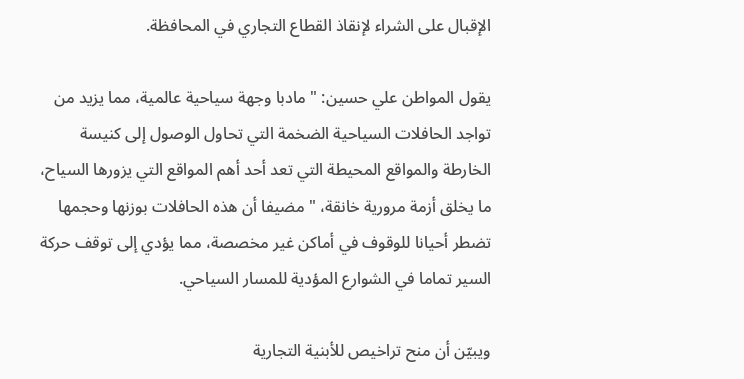الإقبال على الشراء لإنقاذ القطاع التجاري في المحافظة.

يقول المواطن علي حسين: " مادبا وجهة سياحية عالمية، مما يزيد من تواجد الحافلات السياحية الضخمة التي تحاول الوصول إلى كنيسة الخارطة والمواقع المحيطة التي تعد أحد أهم المواقع التي يزورها السياح، ما يخلق أزمة مرورية خانقة، " مضيفا أن هذه الحافلات بوزنها وحجمها تضطر أحيانا للوقوف في أماكن غير مخصصة، مما يؤدي إلى توقف حركة السير تماما في الشوارع المؤدية للمسار السياحي.

ويبيّن أن منح تراخيص للأبنية التجارية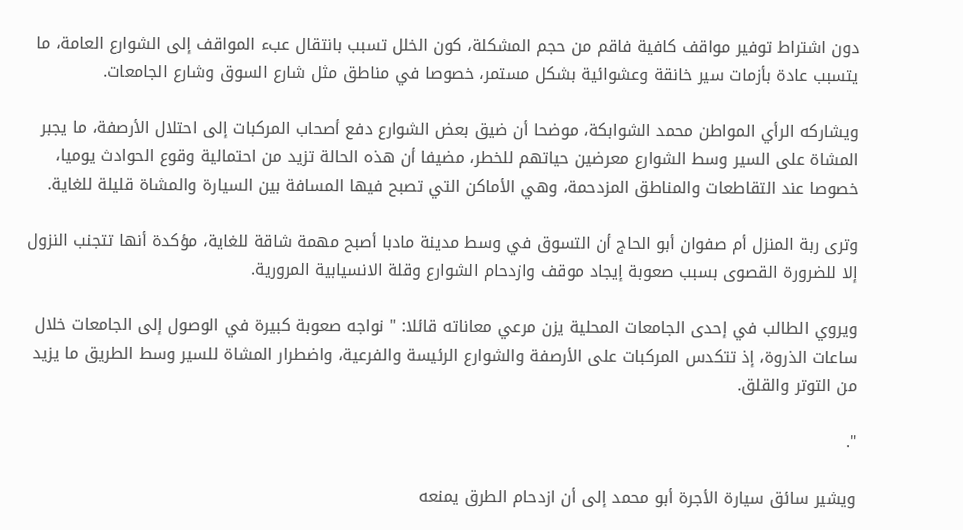دون اشتراط توفير مواقف كافية فاقم من حجم المشكلة، كون الخلل تسبب بانتقال عبء المواقف إلى الشوارع العامة، ما يتسبب عادة بأزمات سير خانقة وعشوائية بشكل مستمر، خصوصا في مناطق مثل شارع السوق وشارع الجامعات.

ويشاركه الرأي المواطن محمد الشوابكة، موضحا أن ضيق بعض الشوارع دفع أصحاب المركبات إلى احتلال الأرصفة، ما يجبر المشاة على السير وسط الشوارع معرضين حياتهم للخطر، مضيفا أن هذه الحالة تزيد من احتمالية وقوع الحوادث يوميا، خصوصا عند التقاطعات والمناطق المزدحمة، وهي الأماكن التي تصبح فيها المسافة بين السيارة والمشاة قليلة للغاية.

وترى ربة المنزل أم صفوان أبو الحاج أن التسوق في وسط مدينة مادبا أصبح مهمة شاقة للغاية، مؤكدة أنها تتجنب النزول إلا للضرورة القصوى بسبب صعوبة إيجاد موقف وازدحام الشوارع وقلة الانسيابية المرورية.

ويروي الطالب في إحدى الجامعات المحلية يزن مرعي معاناته قائلا: " نواجه صعوبة كبيرة في الوصول إلى الجامعات خلال ساعات الذروة، إذ تتكدس المركبات على الأرصفة والشوارع الرئيسة والفرعية، واضطرار المشاة للسير وسط الطريق ما يزيد من التوتر والقلق.

".

ويشير سائق سيارة الأجرة أبو محمد إلى أن ازدحام الطرق يمنعه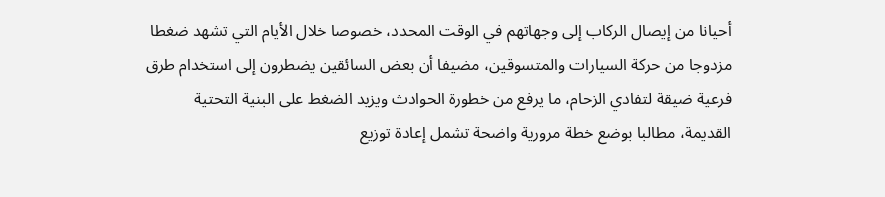أحيانا من إيصال الركاب إلى وجهاتهم في الوقت المحدد، خصوصا خلال الأيام التي تشهد ضغطا مزدوجا من حركة السيارات والمتسوقين، مضيفا أن بعض السائقين يضطرون إلى استخدام طرق فرعية ضيقة لتفادي الزحام، ما يرفع من خطورة الحوادث ويزيد الضغط على البنية التحتية القديمة، مطالبا بوضع خطة مرورية واضحة تشمل إعادة توزيع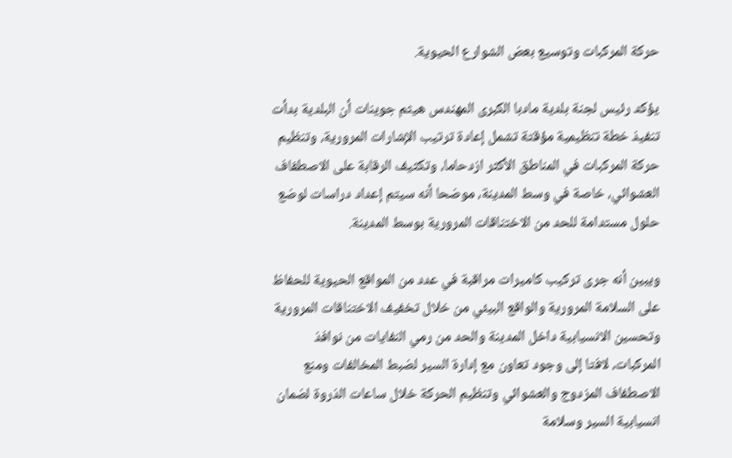حركة المركبات وتوسيع بعض الشوارع الحيوية.

يؤكد رئيس لجنة بلدية مادبا الكبرى المهندس هيثم جوينات أن البلدية بدأت تنفيذ خطة تنظيمية مؤقتة تشمل إعادة ترتيب الإشارات المرورية، وتنظيم حركة المركبات في المناطق الأكثر ازدحاما، وتكثيف الرقابة على الاصطفاف العشوائي، خاصة في وسط المدينة، موضحا أنه سيتم إعداد دراسات لوضع حلول مستدامة للحد من الاختناقات المرورية بوسط المدينة.

ويبين أنه جرى تركيب كاميرات مراقبة في عدد من المواقع الحيوية للحفاظ على السلامة المرورية والواقع البيئي من خلال تخفيف الاختناقات المرورية وتحسين الانسيابية داخل المدينة والحد من رمي النفايات من نوافذ المركبات، لافتا إلى وجود تعاون مع إدارة السير لضبط المخالفات ومنع الاصطفاف المزدوج والعشوائي وتنظيم الحركة خلال ساعات الذروة لضمان انسيابية السير وسلامة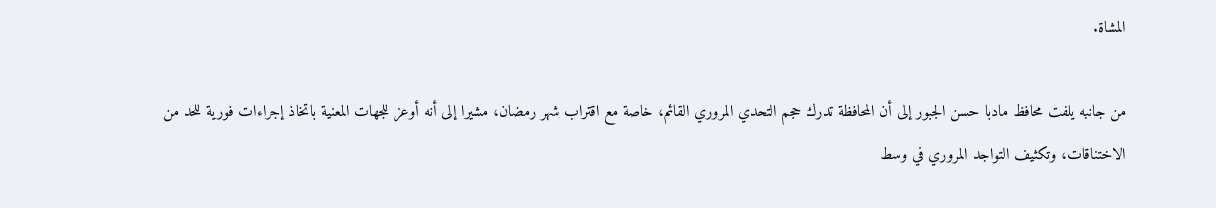المشاة.

من جانبه يلفت محافظ مادبا حسن الجبور إلى أن المحافظة تدرك حجم التحدي المروري القائم، خاصة مع اقتراب شهر رمضان، مشيرا إلى أنه أوعز للجهات المعنية باتخاذ إجراءات فورية للحد من الاختناقات، وتكثيف التواجد المروري في وسط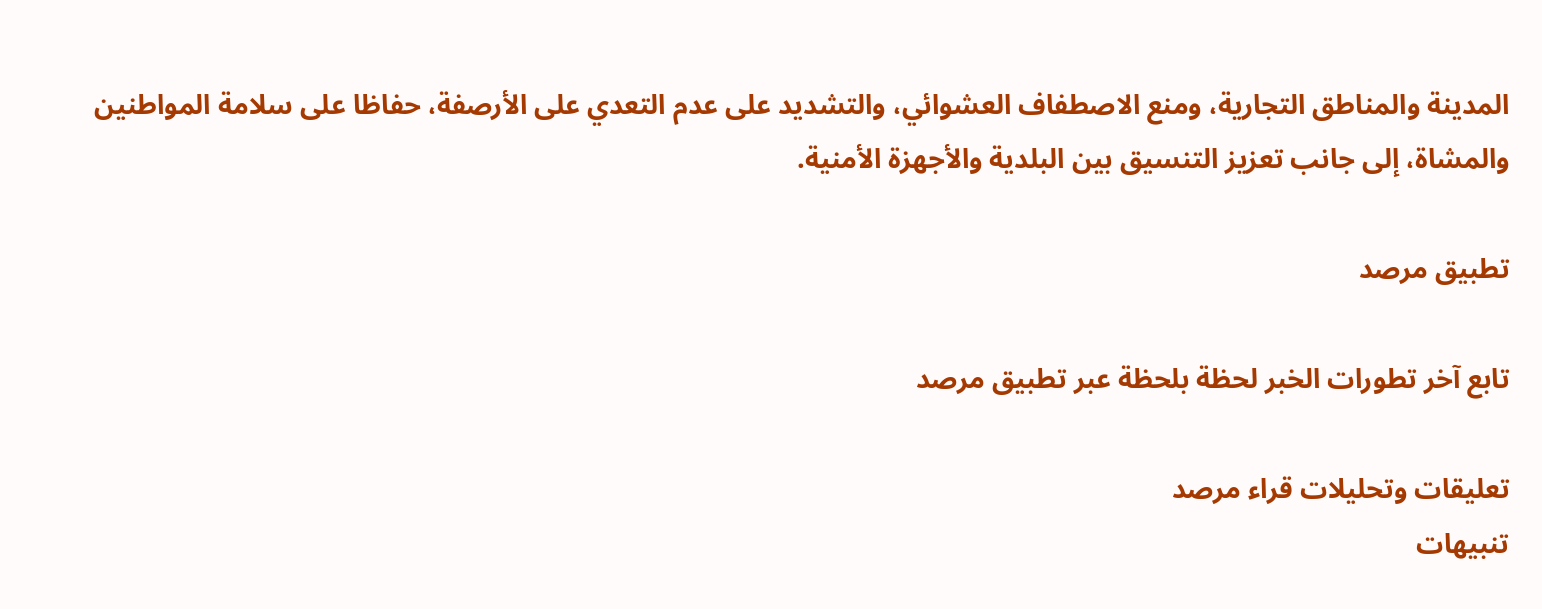المدينة والمناطق التجارية، ومنع الاصطفاف العشوائي، والتشديد على عدم التعدي على الأرصفة، حفاظا على سلامة المواطنين والمشاة، إلى جانب تعزيز التنسيق بين البلدية والأجهزة الأمنية.

تطبيق مرصد

تابع آخر تطورات الخبر لحظة بلحظة عبر تطبيق مرصد

تعليقات وتحليلات قراء مرصد
تنبيهات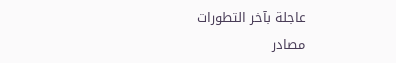عاجلة بآخر التطورات
مصادر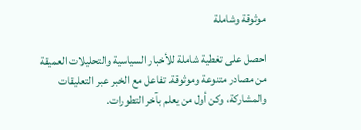موثوقة وشاملة

احصل على تغطية شاملة للأخبار السياسية والتحليلات العميقة من مصادر متنوعة وموثوقة. تفاعل مع الخبر عبر التعليقات والمشاركة، وكن أول من يعلم بآخر التطورات.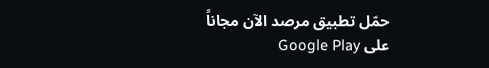حمّل تطبيق مرصد الآن مجاناً على Google Play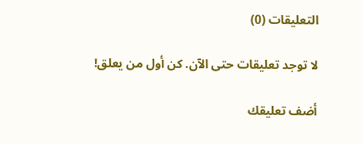التعليقات (0)

لا توجد تعليقات حتى الآن. كن أول من يعلق!

أضف تعليقك